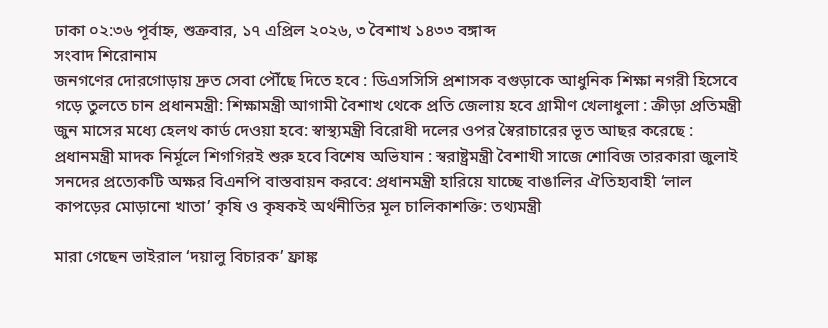ঢাকা ০২:৩৬ পূর্বাহ্ন, শুক্রবার, ১৭ এপ্রিল ২০২৬, ৩ বৈশাখ ১৪৩৩ বঙ্গাব্দ
সংবাদ শিরোনাম
জনগণের দোরগোড়ায় দ্রুত সেবা পৌঁছে দিতে হবে : ডিএসসিসি প্রশাসক বগুড়াকে আধুনিক শিক্ষা নগরী হিসেবে গড়ে তুলতে চান প্রধানমন্ত্রী: শিক্ষামন্ত্রী আগামী বৈশাখ থেকে প্রতি জেলায় হবে গ্রামীণ খেলাধুলা : ক্রীড়া প্রতিমন্ত্রী জুন মাসের মধ্যে হেলথ কার্ড দেওয়া হবে: স্বাস্থ্যমন্ত্রী বিরোধী দলের ওপর স্বৈরাচারের ভূত আছর করেছে : প্রধানমন্ত্রী মাদক নির্মূলে শিগগিরই শুরু হবে বিশেষ অভিযান : স্বরাষ্ট্রমন্ত্রী বৈশাখী সাজে শোবিজ তারকারা জুলাই সনদের প্রত্যেকটি অক্ষর বিএনপি বাস্তবায়ন করবে: প্রধানমন্ত্রী হারিয়ে যাচ্ছে বাঙালির ঐতিহ্যবাহী ‘লাল কাপড়ের মোড়ানো খাতা’ কৃষি ও কৃষকই অর্থনীতির মূল চালিকাশক্তি: তথ্যমন্ত্রী

মারা গেছেন ভাইরাল ‘দয়ালু বিচারক’ ফ্রাঙ্ক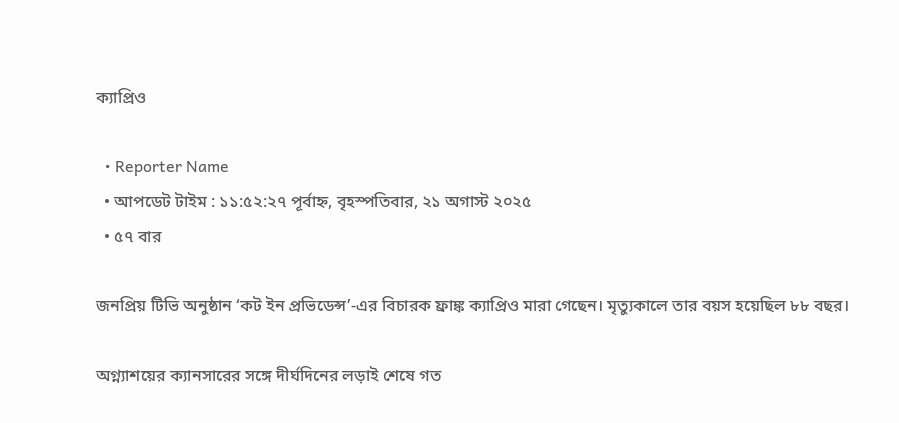ক্যাপ্রিও

  • Reporter Name
  • আপডেট টাইম : ১১:৫২:২৭ পূর্বাহ্ন, বৃহস্পতিবার, ২১ অগাস্ট ২০২৫
  • ৫৭ বার

জনপ্রিয় টিভি অনুষ্ঠান ‘কট ইন প্রভিডেন্স’-এর বিচারক ফ্রাঙ্ক ক্যাপ্রিও মারা গেছেন। মৃত্যুকালে তার বয়স হয়েছিল ৮৮ বছর।

অগ্ন্যাশয়ের ক্যানসারের সঙ্গে দীর্ঘদিনের লড়াই শেষে গত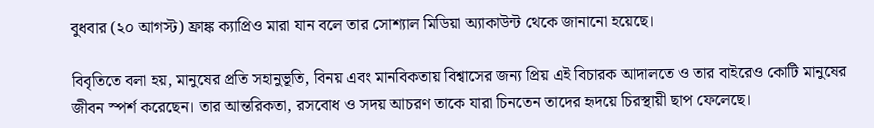বুধবার (২০ আগস্ট) ফ্রাঙ্ক ক্যাপ্রিও মারা যান বলে তার সোশ্যাল মিডিয়া অ্যাকাউন্ট থেকে জানানো হয়েছে।

বিবৃতিতে বলা হয়, মানুষের প্রতি সহানুভূতি, বিনয় এবং মানবিকতায় বিশ্বাসের জন্য প্রিয় এই বিচারক আদালতে ও তার বাইরেও কোটি মানুষের জীবন স্পর্শ করেছেন। তার আন্তরিকতা, রসবোধ ও সদয় আচরণ তাকে যারা চিনতেন তাদের হৃদয়ে চিরস্থায়ী ছাপ ফেলেছে।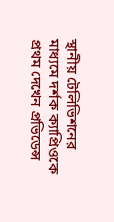স্থানীয় টেলিভিশনের মাধ্যমে দর্শক ক্যাপ্রিওকে প্রথম দেখেন প্রভিডেন্স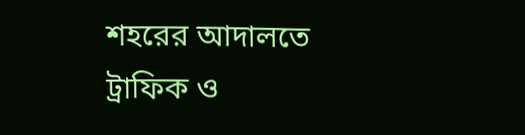শহরের আদালতে ট্রাফিক ও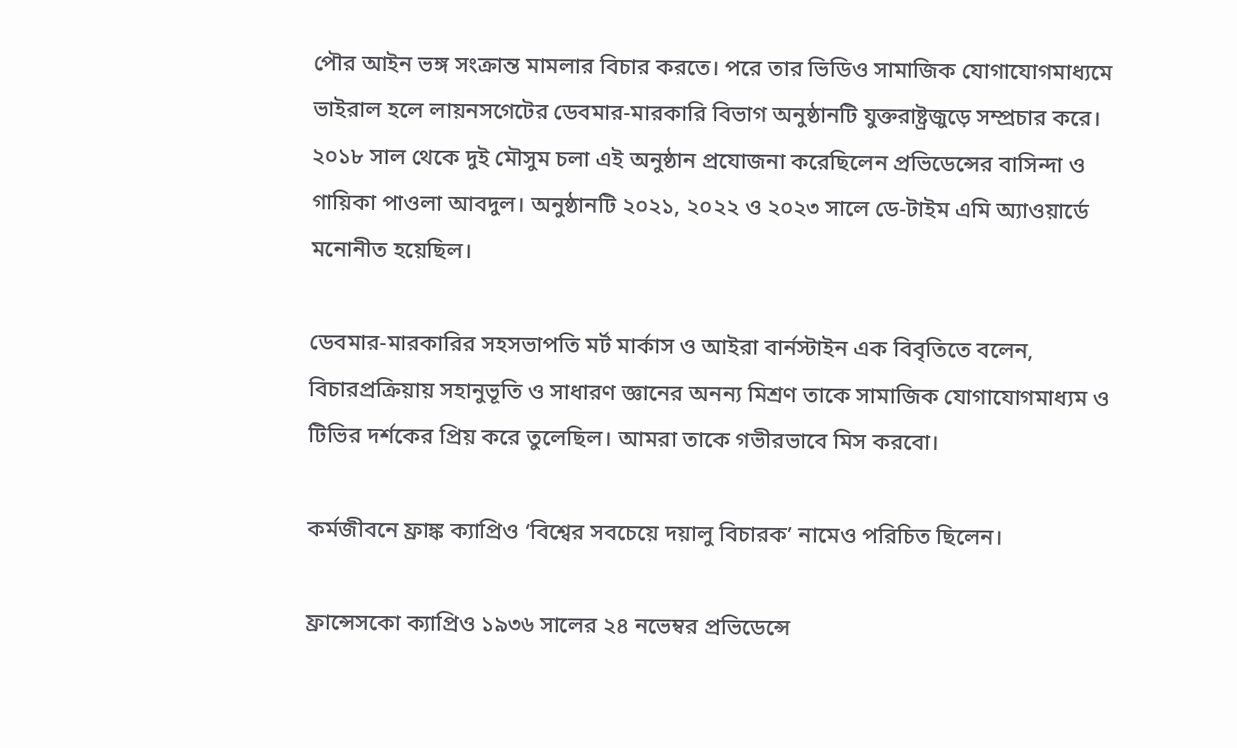পৌর আইন ভঙ্গ সংক্রান্ত মামলার বিচার করতে। পরে তার ভিডিও সামাজিক যোগাযোগমাধ্যমে ভাইরাল হলে লায়নসগেটের ডেবমার-মারকারি বিভাগ অনুষ্ঠানটি যুক্তরাষ্ট্রজুড়ে সম্প্রচার করে। ২০১৮ সাল থেকে দুই মৌসুম চলা এই অনুষ্ঠান প্রযোজনা করেছিলেন প্রভিডেন্সের বাসিন্দা ও গায়িকা পাওলা আবদুল। অনুষ্ঠানটি ২০২১, ২০২২ ও ২০২৩ সালে ডে-টাইম এমি অ্যাওয়ার্ডে মনোনীত হয়েছিল।

ডেবমার-মারকারির সহসভাপতি মর্ট মার্কাস ও আইরা বার্নস্টাইন এক বিবৃতিতে বলেন, বিচারপ্রক্রিয়ায় সহানুভূতি ও সাধারণ জ্ঞানের অনন্য মিশ্রণ তাকে সামাজিক যোগাযোগমাধ্যম ও টিভির দর্শকের প্রিয় করে তুলেছিল। আমরা তাকে গভীরভাবে মিস করবো।

কর্মজীবনে ফ্রাঙ্ক ক্যাপ্রিও ‘বিশ্বের সবচেয়ে দয়ালু বিচারক’ নামেও পরিচিত ছিলেন।

ফ্রান্সেসকো ক্যাপ্রিও ১৯৩৬ সালের ২৪ নভেম্বর প্রভিডেন্সে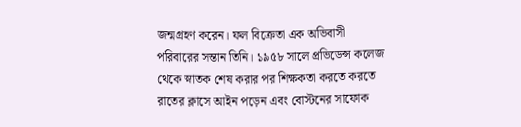জন্মগ্রহণ করেন। ফল বিক্রেতা এক অভিবাসী পরিবারের সন্তান তিনি। ১৯৫৮ সালে প্রভিডেন্স কলেজ থেকে স্নাতক শেষ করার পর শিক্ষকতা করতে করতে রাতের ক্লাসে আইন পড়েন এবং বোস্টনের সাফোক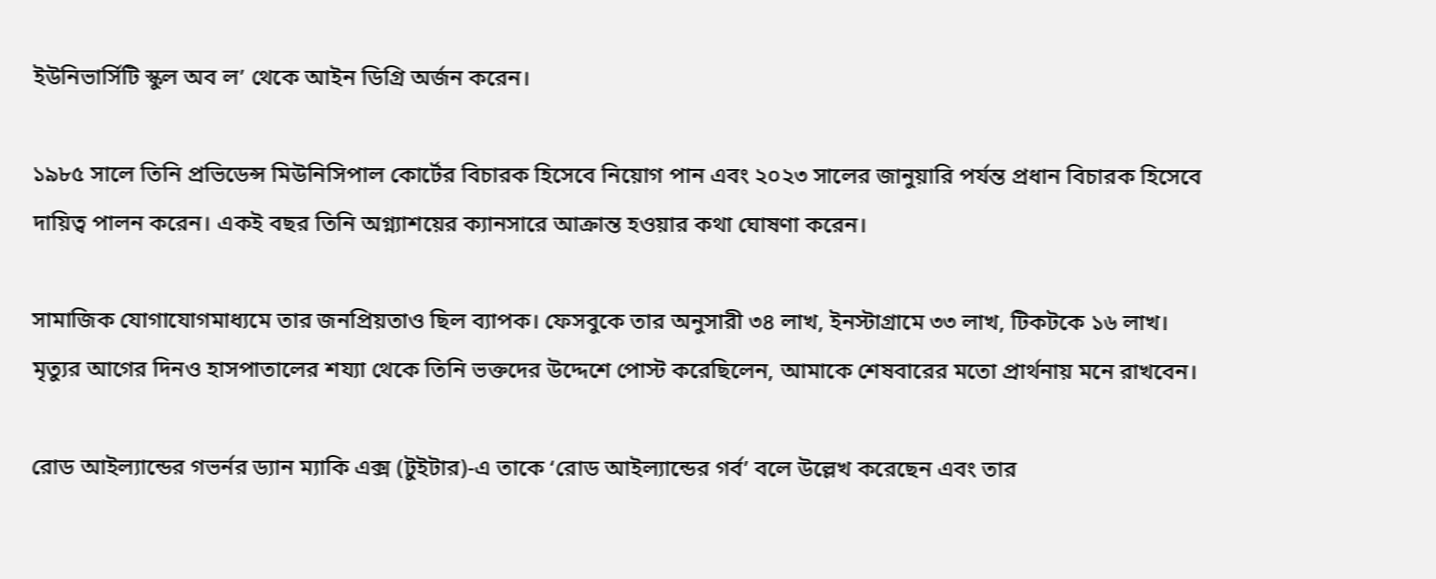ইউনিভার্সিটি স্কুল অব ল’ থেকে আইন ডিগ্রি অর্জন করেন।

১৯৮৫ সালে তিনি প্রভিডেন্স মিউনিসিপাল কোর্টের বিচারক হিসেবে নিয়োগ পান এবং ২০২৩ সালের জানুয়ারি পর্যন্ত প্রধান বিচারক হিসেবে দায়িত্ব পালন করেন। একই বছর তিনি অগ্ন্যাশয়ের ক্যানসারে আক্রান্ত হওয়ার কথা ঘোষণা করেন।

সামাজিক যোগাযোগমাধ্যমে তার জনপ্রিয়তাও ছিল ব্যাপক। ফেসবুকে তার অনুসারী ৩৪ লাখ, ইনস্টাগ্রামে ৩৩ লাখ, টিকটকে ১৬ লাখ। মৃত্যুর আগের দিনও হাসপাতালের শয্যা থেকে তিনি ভক্তদের উদ্দেশে পোস্ট করেছিলেন, আমাকে শেষবারের মতো প্রার্থনায় মনে রাখবেন।

রোড আইল্যান্ডের গভর্নর ড্যান ম্যাকি এক্স (টুইটার)-এ তাকে ‘রোড আইল্যান্ডের গর্ব’ বলে উল্লেখ করেছেন এবং তার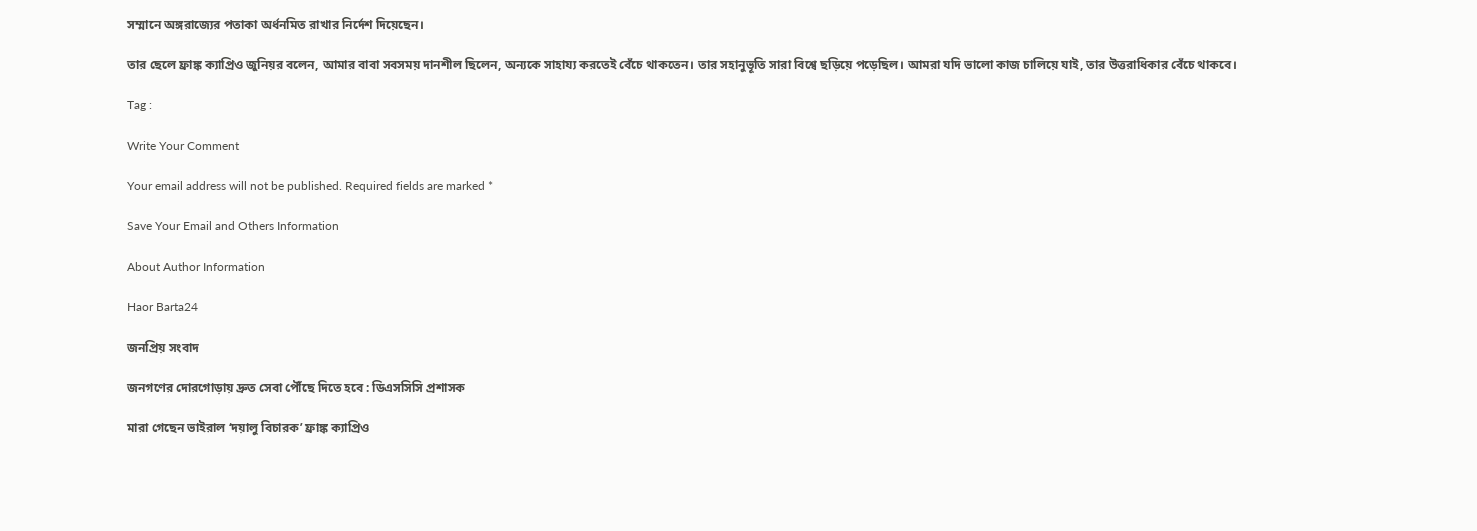সম্মানে অঙ্গরাজ্যের পতাকা অর্ধনমিত রাখার নির্দেশ দিয়েছেন।

তার ছেলে ফ্রাঙ্ক ক্যাপ্রিও জুনিয়র বলেন, আমার বাবা সবসময় দানশীল ছিলেন, অন্যকে সাহায্য করতেই বেঁচে থাকতেন। তার সহানুভূতি সারা বিশ্বে ছড়িয়ে পড়েছিল। আমরা যদি ভালো কাজ চালিয়ে যাই, তার উত্তরাধিকার বেঁচে থাকবে।

Tag :

Write Your Comment

Your email address will not be published. Required fields are marked *

Save Your Email and Others Information

About Author Information

Haor Barta24

জনপ্রিয় সংবাদ

জনগণের দোরগোড়ায় দ্রুত সেবা পৌঁছে দিতে হবে : ডিএসসিসি প্রশাসক

মারা গেছেন ভাইরাল ‘দয়ালু বিচারক’ ফ্রাঙ্ক ক্যাপ্রিও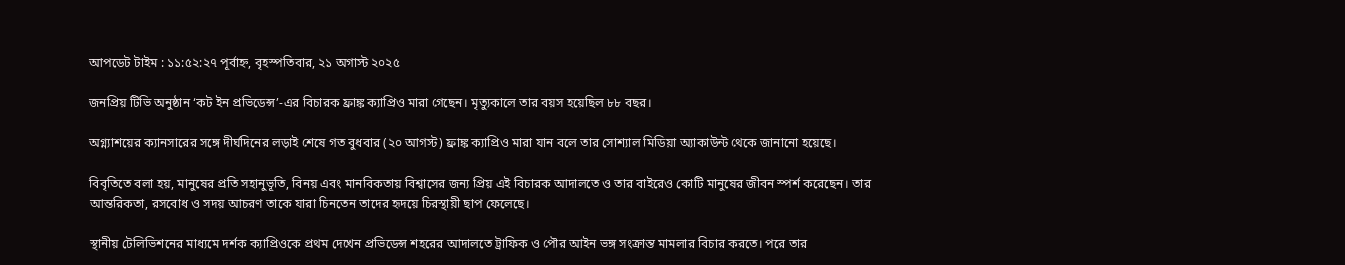আপডেট টাইম : ১১:৫২:২৭ পূর্বাহ্ন, বৃহস্পতিবার, ২১ অগাস্ট ২০২৫

জনপ্রিয় টিভি অনুষ্ঠান ‘কট ইন প্রভিডেন্স’-এর বিচারক ফ্রাঙ্ক ক্যাপ্রিও মারা গেছেন। মৃত্যুকালে তার বয়স হয়েছিল ৮৮ বছর।

অগ্ন্যাশয়ের ক্যানসারের সঙ্গে দীর্ঘদিনের লড়াই শেষে গত বুধবার (২০ আগস্ট) ফ্রাঙ্ক ক্যাপ্রিও মারা যান বলে তার সোশ্যাল মিডিয়া অ্যাকাউন্ট থেকে জানানো হয়েছে।

বিবৃতিতে বলা হয়, মানুষের প্রতি সহানুভূতি, বিনয় এবং মানবিকতায় বিশ্বাসের জন্য প্রিয় এই বিচারক আদালতে ও তার বাইরেও কোটি মানুষের জীবন স্পর্শ করেছেন। তার আন্তরিকতা, রসবোধ ও সদয় আচরণ তাকে যারা চিনতেন তাদের হৃদয়ে চিরস্থায়ী ছাপ ফেলেছে।

স্থানীয় টেলিভিশনের মাধ্যমে দর্শক ক্যাপ্রিওকে প্রথম দেখেন প্রভিডেন্স শহরের আদালতে ট্রাফিক ও পৌর আইন ভঙ্গ সংক্রান্ত মামলার বিচার করতে। পরে তার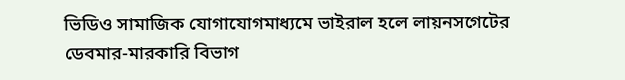ভিডিও সামাজিক যোগাযোগমাধ্যমে ভাইরাল হলে লায়নসগেটের ডেবমার-মারকারি বিভাগ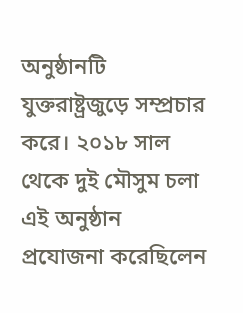অনুষ্ঠানটি যুক্তরাষ্ট্রজুড়ে সম্প্রচার করে। ২০১৮ সাল থেকে দুই মৌসুম চলা এই অনুষ্ঠান প্রযোজনা করেছিলেন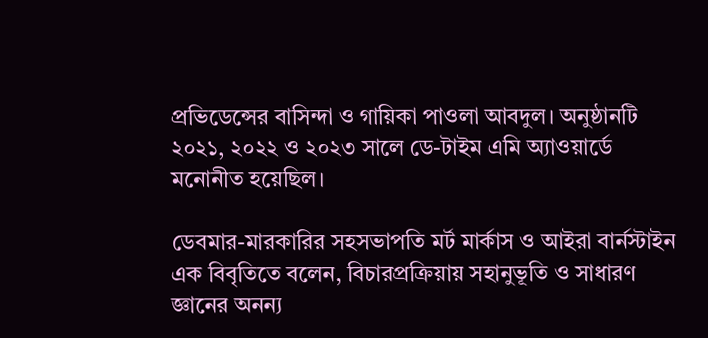প্রভিডেন্সের বাসিন্দা ও গায়িকা পাওলা আবদুল। অনুষ্ঠানটি ২০২১, ২০২২ ও ২০২৩ সালে ডে-টাইম এমি অ্যাওয়ার্ডে মনোনীত হয়েছিল।

ডেবমার-মারকারির সহসভাপতি মর্ট মার্কাস ও আইরা বার্নস্টাইন এক বিবৃতিতে বলেন, বিচারপ্রক্রিয়ায় সহানুভূতি ও সাধারণ জ্ঞানের অনন্য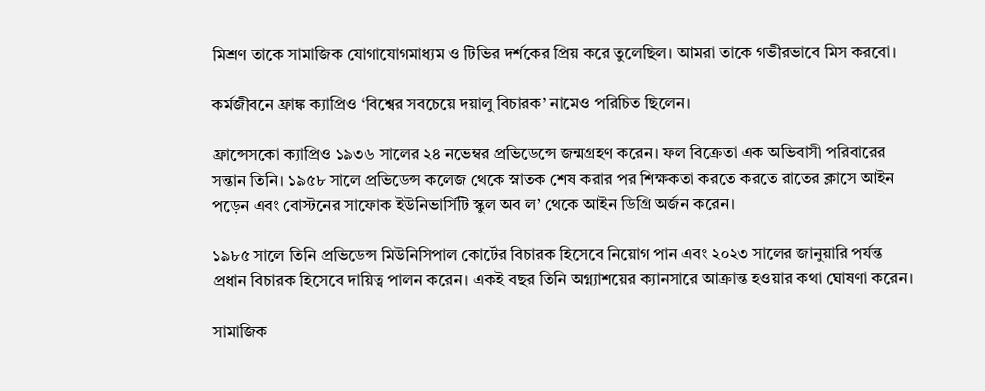মিশ্রণ তাকে সামাজিক যোগাযোগমাধ্যম ও টিভির দর্শকের প্রিয় করে তুলেছিল। আমরা তাকে গভীরভাবে মিস করবো।

কর্মজীবনে ফ্রাঙ্ক ক্যাপ্রিও ‘বিশ্বের সবচেয়ে দয়ালু বিচারক’ নামেও পরিচিত ছিলেন।

ফ্রান্সেসকো ক্যাপ্রিও ১৯৩৬ সালের ২৪ নভেম্বর প্রভিডেন্সে জন্মগ্রহণ করেন। ফল বিক্রেতা এক অভিবাসী পরিবারের সন্তান তিনি। ১৯৫৮ সালে প্রভিডেন্স কলেজ থেকে স্নাতক শেষ করার পর শিক্ষকতা করতে করতে রাতের ক্লাসে আইন পড়েন এবং বোস্টনের সাফোক ইউনিভার্সিটি স্কুল অব ল’ থেকে আইন ডিগ্রি অর্জন করেন।

১৯৮৫ সালে তিনি প্রভিডেন্স মিউনিসিপাল কোর্টের বিচারক হিসেবে নিয়োগ পান এবং ২০২৩ সালের জানুয়ারি পর্যন্ত প্রধান বিচারক হিসেবে দায়িত্ব পালন করেন। একই বছর তিনি অগ্ন্যাশয়ের ক্যানসারে আক্রান্ত হওয়ার কথা ঘোষণা করেন।

সামাজিক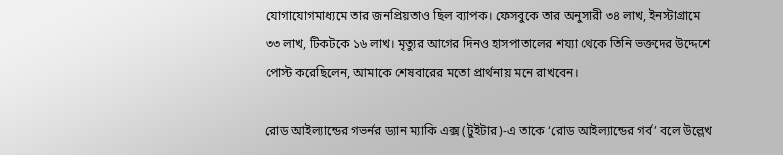যোগাযোগমাধ্যমে তার জনপ্রিয়তাও ছিল ব্যাপক। ফেসবুকে তার অনুসারী ৩৪ লাখ, ইনস্টাগ্রামে ৩৩ লাখ, টিকটকে ১৬ লাখ। মৃত্যুর আগের দিনও হাসপাতালের শয্যা থেকে তিনি ভক্তদের উদ্দেশে পোস্ট করেছিলেন, আমাকে শেষবারের মতো প্রার্থনায় মনে রাখবেন।

রোড আইল্যান্ডের গভর্নর ড্যান ম্যাকি এক্স (টুইটার)-এ তাকে ‘রোড আইল্যান্ডের গর্ব’ বলে উল্লেখ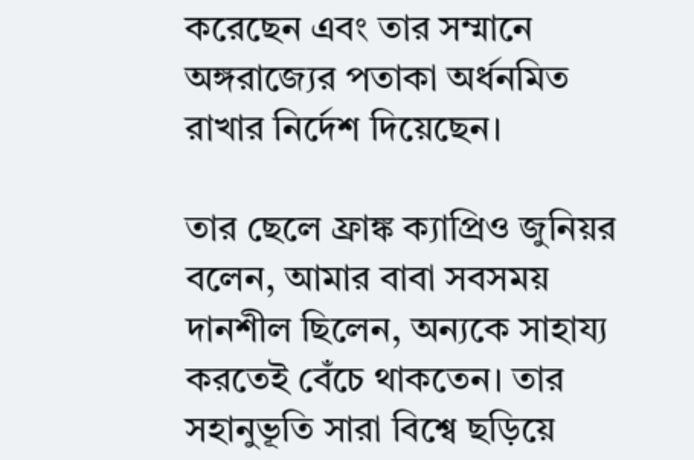করেছেন এবং তার সম্মানে অঙ্গরাজ্যের পতাকা অর্ধনমিত রাখার নির্দেশ দিয়েছেন।

তার ছেলে ফ্রাঙ্ক ক্যাপ্রিও জুনিয়র বলেন, আমার বাবা সবসময় দানশীল ছিলেন, অন্যকে সাহায্য করতেই বেঁচে থাকতেন। তার সহানুভূতি সারা বিশ্বে ছড়িয়ে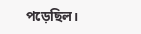পড়েছিল।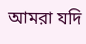আমরা যদি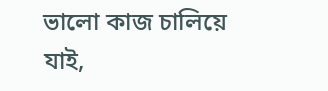ভালো কাজ চালিয়ে যাই,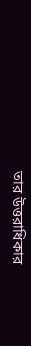তার উত্তরাধিকার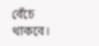বেঁচে থাকবে।